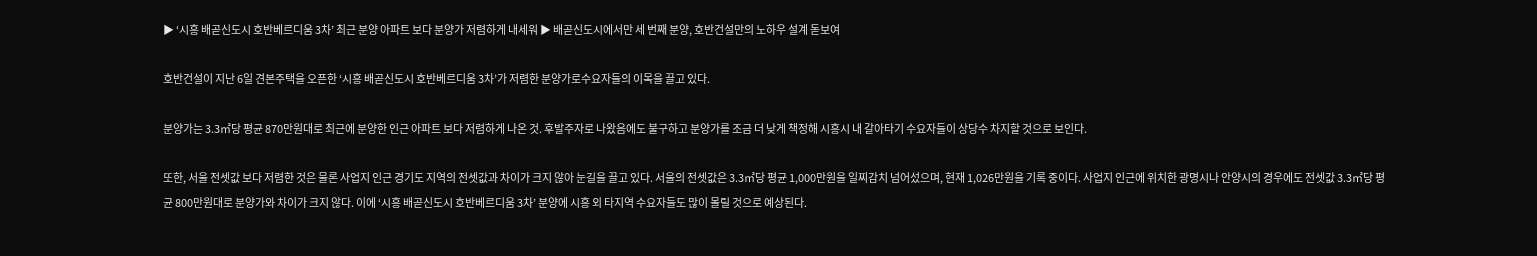▶ ‘시흥 배곧신도시 호반베르디움 3차’ 최근 분양 아파트 보다 분양가 저렴하게 내세워 ▶ 배곧신도시에서만 세 번째 분양, 호반건설만의 노하우 설계 돋보여

호반건설이 지난 6일 견본주택을 오픈한 ‘시흥 배곧신도시 호반베르디움 3차’가 저렴한 분양가로수요자들의 이목을 끌고 있다.

분양가는 3.3㎡당 평균 870만원대로 최근에 분양한 인근 아파트 보다 저렴하게 나온 것. 후발주자로 나왔음에도 불구하고 분양가를 조금 더 낮게 책정해 시흥시 내 갈아타기 수요자들이 상당수 차지할 것으로 보인다.

또한, 서울 전셋값 보다 저렴한 것은 물론 사업지 인근 경기도 지역의 전셋값과 차이가 크지 않아 눈길을 끌고 있다. 서울의 전셋값은 3.3㎡당 평균 1,000만원을 일찌감치 넘어섰으며, 현재 1,026만원을 기록 중이다. 사업지 인근에 위치한 광명시나 안양시의 경우에도 전셋값 3.3㎡당 평균 800만원대로 분양가와 차이가 크지 않다. 이에 ‘시흥 배곧신도시 호반베르디움 3차’ 분양에 시흥 외 타지역 수요자들도 많이 몰릴 것으로 예상된다.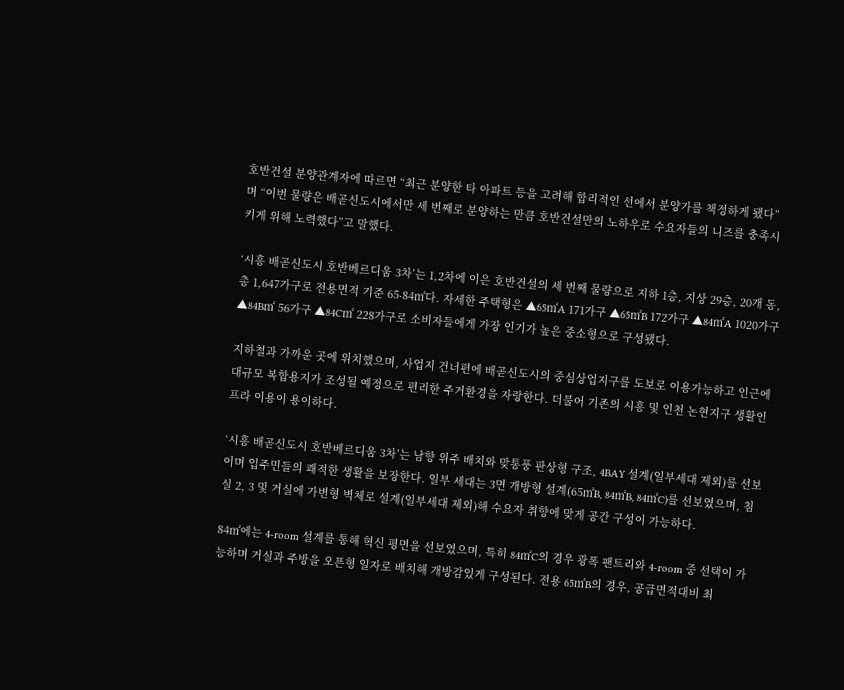호반건설 분양관계자에 따르면 “최근 분양한 타 아파트 등을 고려해 합리적인 선에서 분양가를 책정하게 됐다”며 “이번 물량은 배곧신도시에서만 세 번째로 분양하는 만큼 호반건설만의 노하우로 수요자들의 니즈를 충족시키게 위해 노력했다”고 말했다.

‘시흥 배곧신도시 호반베르디움 3차’는 1,2차에 이은 호반건설의 세 번째 물량으로 지하 1층, 지상 29층, 20개 동, 총 1,647가구로 전용면적 기준 65∙84㎡다. 자세한 주택형은 ▲65㎡A 171가구 ▲65㎡B 172가구 ▲84㎡A 1020가구 ▲84B㎡ 56가구 ▲84C㎡ 228가구로 소비자들에게 가장 인기가 높은 중소형으로 구성됐다.

지하철과 가까운 곳에 위치했으며, 사업지 건너편에 배곧신도시의 중심상업지구를 도보로 이용가능하고 인근에 대규모 복합용지가 조성될 예정으로 편리한 주거환경을 자랑한다. 더불어 기존의 시흥 및 인천 논현지구 생활인프라 이용이 용이하다.

‘시흥 배곧신도시 호반베르디움 3차’는 남향 위주 배치와 맞통풍 판상형 구조, 4BAY 설계(일부세대 제외)를 선보이며 입주민들의 쾌적한 생활을 보장한다. 일부 세대는 3면 개방형 설계(65㎡B, 84㎡B, 84㎡C)를 선보였으며, 침실 2, 3 및 거실에 가변형 벽체로 설계(일부세대 제외)해 수요자 취향에 맞게 공간 구성이 가능하다.

84㎡에는 4-room 설계를 통해 혁신 평면을 선보였으며, 특히 84㎡C의 경우 광폭 팬트리와 4-room 중 선택이 가능하며 거실과 주방을 오픈형 일자로 배치해 개방감있게 구성된다. 전용 65㎡B의 경우, 공급면적대비 최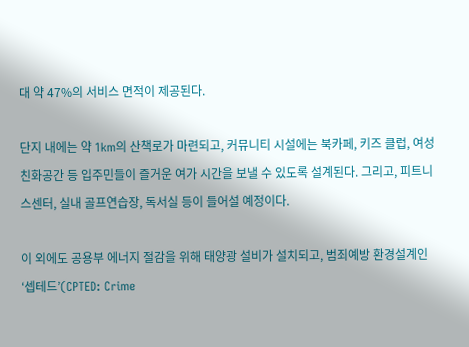대 약 47%의 서비스 면적이 제공된다.

단지 내에는 약 1km의 산책로가 마련되고, 커뮤니티 시설에는 북카페, 키즈 클럽, 여성친화공간 등 입주민들이 즐거운 여가 시간을 보낼 수 있도록 설계된다. 그리고, 피트니스센터, 실내 골프연습장, 독서실 등이 들어설 예정이다.

이 외에도 공용부 에너지 절감을 위해 태양광 설비가 설치되고, 범죄예방 환경설계인 ‘셉테드’(CPTED: Crime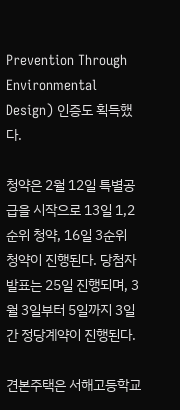Prevention Through Environmental Design) 인증도 획득했다.

청약은 2월 12일 특별공급을 시작으로 13일 1,2순위 청약, 16일 3순위 청약이 진행된다. 당첨자 발표는 25일 진행되며, 3월 3일부터 5일까지 3일간 정당계약이 진행된다.

견본주택은 서해고등학교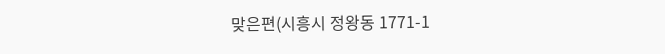맞은편(시흥시 정왕동 1771-1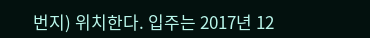번지) 위치한다. 입주는 2017년 12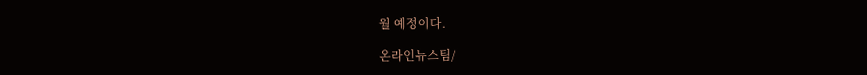월 예정이다.

온라인뉴스팀/